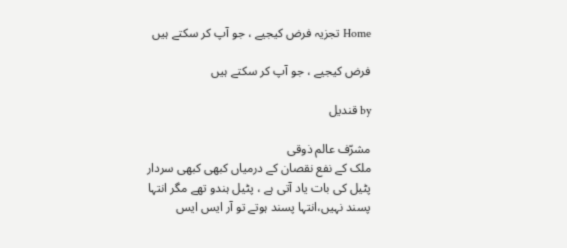Home تجزیہ فرض کیجیے ، جو آپ کر سکتے ہیں

فرض کیجیے ، جو آپ کر سکتے ہیں

by قندیل

مشرّف عالم ذوقی
ملک کے نفع نقصان کے درمیاں کبھی کبھی سردار پٹیل کی بات یاد آتی ہے ، پٹیل ہندو تھے مگر انتہا پسند نہیں،انتہا پسند ہوتے تو آر ایس ایس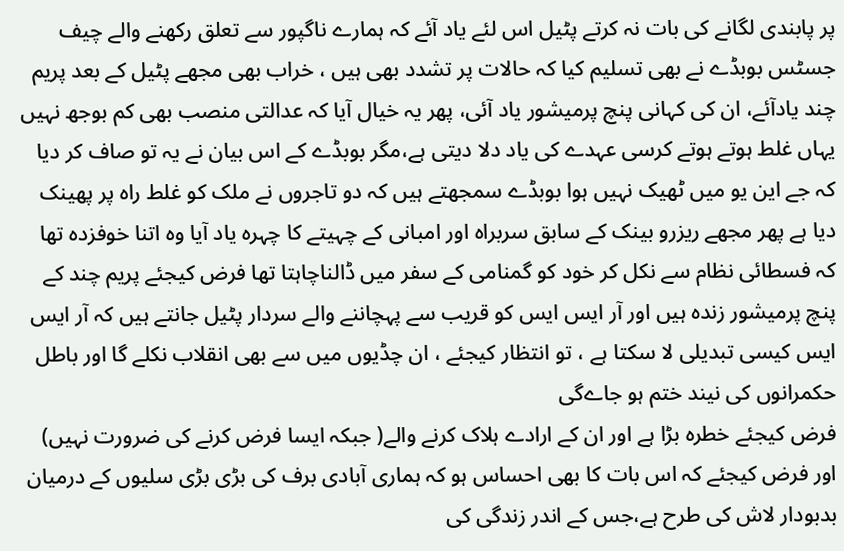پر پابندی لگانے کی بات نہ کرتے پٹیل اس لئے یاد آئے کہ ہمارے ناگپور سے تعلق رکھنے والے چیف جسٹس بوبڈے نے بھی تسلیم کیا کہ حالات پر تشدد بھی ہیں ، خراب بھی مجھے پٹیل کے بعد پریم چند یادآئے، ان کی کہانی پنچ پرمیشور یاد آئی، پھر یہ خیال آیا کہ عدالتی منصب بھی کم بوجھ نہیں یہاں غلط ہوتے ہوتے کرسی عہدے کی یاد دلا دیتی ہے،مگر بوبڈے کے اس بیان نے یہ تو صاف کر دیا کہ جے این یو میں ٹھیک نہیں ہوا بوبڈے سمجھتے ہیں کہ دو تاجروں نے ملک کو غلط راہ پر پھینک دیا ہے پھر مجھے ریزرو بینک کے سابق سربراہ اور امبانی کے چہیتے کا چہرہ یاد آیا وہ اتنا خوفزدہ تھا کہ فسطائی نظام سے نکل کر خود کو گمنامی کے سفر میں ڈالناچاہتا تھا فرض کیجئے پریم چند کے پنچ پرمیشور زندہ ہیں اور آر ایس ایس کو قریب سے پہچاننے والے سردار پٹیل جانتے ہیں کہ آر ایس ایس کیسی تبدیلی لا سکتا ہے ، تو انتظار کیجئے ، ان چڈیوں میں سے بھی انقلاب نکلے گا اور باطل حکمرانوں کی نیند ختم ہو جاےگی
فرض کیجئے خطرہ بڑا ہے اور ان کے ارادے ہلاک کرنے والے( جبکہ ایسا فرض کرنے کی ضرورت نہیں)
اور فرض کیجئے کہ اس بات کا بھی احساس ہو کہ ہماری آبادی برف کی بڑی بڑی سلیوں کے درمیان بدبودار لاش کی طرح ہے،جس کے اندر زندگی کی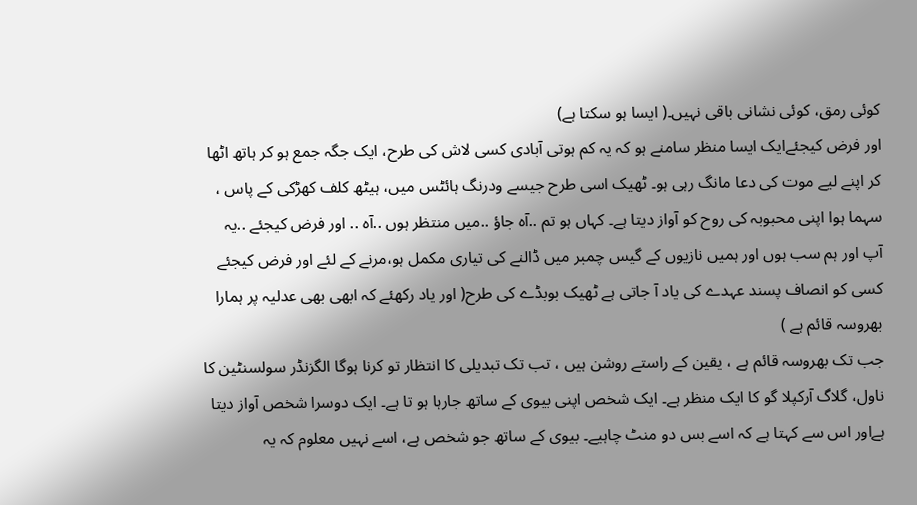کوئی رمق، کوئی نشانی باقی نہیں۔( ایسا ہو سکتا ہے)
اور فرض کیجئےایک ایسا منظر سامنے ہو کہ یہ کم ہوتی آبادی کسی لاش کی طرح، ایک جگہ جمع ہو کر ہاتھ اٹھا کر اپنے لیے موت کی دعا مانگ رہی ہو۔ ٹھیک اسی طرح جیسے ودرنگ ہائٹس میں، ہیٹھ کلف کھڑکی کے پاس ، سہما ہوا اپنی محبوبہ کی روح کو آواز دیتا ہے۔ کہاں ہو تم ..آہ جاؤ ..میں منتظر ہوں ..آہ .. اور فرض کیجئے ..یہ آپ اور ہم سب ہوں اور ہمیں نازیوں کے گیس چمبر میں ڈالنے کی تیاری مکمل ہو،مرنے کے لئے اور فرض کیجئے کسی کو انصاف پسند عہدے کی یاد آ جاتی ہے ٹھیک بوبڈے کی طرح( اور یاد رکھئے کہ ابھی بھی عدلیہ پر ہمارا بھروسہ قائم ہے )
جب تک بھروسہ قائم ہے ، یقین کے راستے روشن ہیں ، تب تک تبدیلی کا انتظار تو کرنا ہوگا الگزنڈر سولسنٹین کا ناول، گلاگ آرکپلا گو کا ایک منظر ہے۔ ایک شخص اپنی بیوی کے ساتھ جارہا ہو تا ہے۔ ایک دوسرا شخص آواز دیتا ہےاور اس سے کہتا ہے کہ اسے بس دو منٹ چاہیے۔ بیوی کے ساتھ جو شخص ہے، اسے نہیں معلوم کہ یہ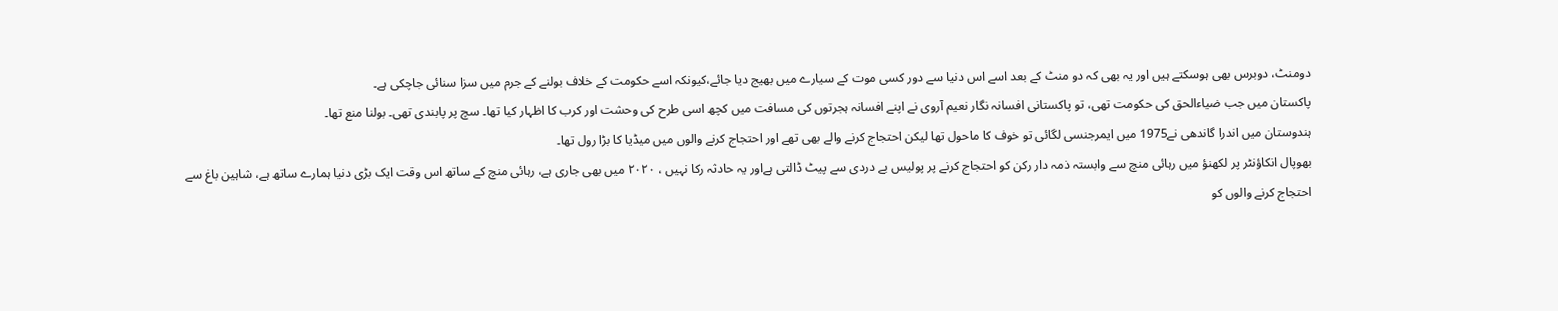دومنٹ، دوبرس بھی ہوسکتے ہیں اور یہ بھی کہ دو منٹ کے بعد اسے اس دنیا سے دور کسی موت کے سیارے میں بھیج دیا جائے،کیونکہ اسے حکومت کے خلاف بولنے کے جرم میں سزا سنائی جاچکی ہے۔
پاکستان میں جب ضیاءالحق کی حکومت تھی، تو پاکستانی افسانہ نگار نعیم آروی نے اپنے افسانہ ہجرتوں کی مسافت میں کچھ اسی طرح کی وحشت اور کرب کا اظہار کیا تھا۔ سچ پر پابندی تھی۔ بولنا منع تھا۔
ہندوستان میں اندرا گاندھی نے1975 میں ایمرجنسی لگائی تو خوف کا ماحول تھا لیکن احتجاج کرنے والے بھی تھے اور احتجاج کرنے والوں میں میڈیا کا بڑا رول تھا۔
بھوپال انکاؤنٹر پر لکھنؤ میں رہائی منچ سے وابستہ ذمہ دار رکن کو احتجاج کرنے پر پولیس بے دردی سے پیٹ ڈالتی ہےاور یہ حادثہ رکا نہیں ، ٢٠٢٠ میں بھی جاری ہے، رہائی منچ کے ساتھ اس وقت ایک بڑی دنیا ہمارے ساتھ ہے، شاہین باغ سے احتجاج کرنے والوں کو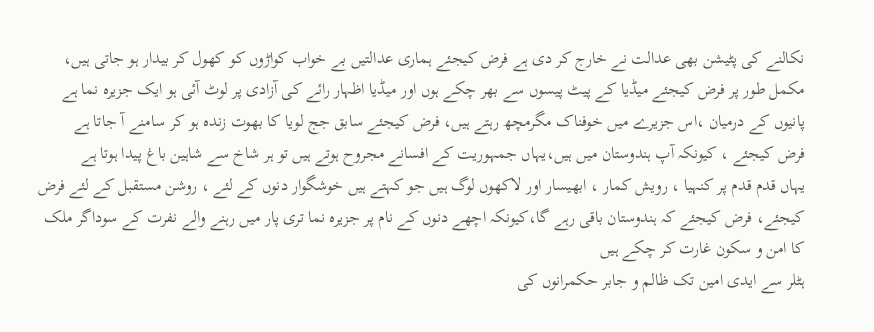نکالنے کی پٹیشن بھی عدالت نے خارج کر دی ہے فرض کیجئے ہماری عدالتیں بے خواب کواڑوں کو کھول کر بیدار ہو جاتی ہیں، مکمل طور پر فرض کیجئے میڈیا کے پیٹ پیسوں سے بھر چکے ہوں اور میڈیا اظہار رائے کی آزادی پر لوٹ آئی ہو ایک جزیرہ نما ہے پانیوں کے درمیان ،اس جزیرے میں خوفناک مگرمچھ رہتے ہیں، فرض کیجئے سابق جج لویا کا بھوت زندہ ہو کر سامنے آ جاتا ہے
فرض کیجئے ، کیونکہ آپ ہندوستان میں ہیں،یہاں جمہوریت کے افسانے مجروح ہوتے ہیں تو ہر شاخ سے شاہین باغ پیدا ہوتا ہے
یہاں قدم قدم پر کنہیا ، رویش کمار ، ابھیسار اور لاکھوں لوگ ہیں جو کہتے ہیں خوشگوار دنوں کے لئے ، روشن مستقبل کے لئے فرض کیجئے، فرض کیجئے کہ ہندوستان باقی رہے گا،کیونکہ اچھے دنوں کے نام پر جزیرہ نما تری پار میں رہنے والے نفرت کے سوداگر ملک کا امن و سکون غارت کر چکے ہیں
ہٹلر سے ایدی امین تک ظالم و جابر حکمرانوں کی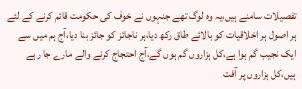تفصیلات سامنے ہیں،یہ وہ لوگ تھے جنہوں نے خوف کی حکومت قائم کرنے کے لئے ہر اصول ہر اخلاقیات کو بالائے طاق رکھ دیا،ہر ناجائز کو جائز بنا دیا،آج ہم میں سے ایک نجیب گم ہوا ہے،کل ہزاروں گم ہوں گے،آج احتجاج کرنے والے مارے جا رہے ہیں،کل ہزاروں پر آفت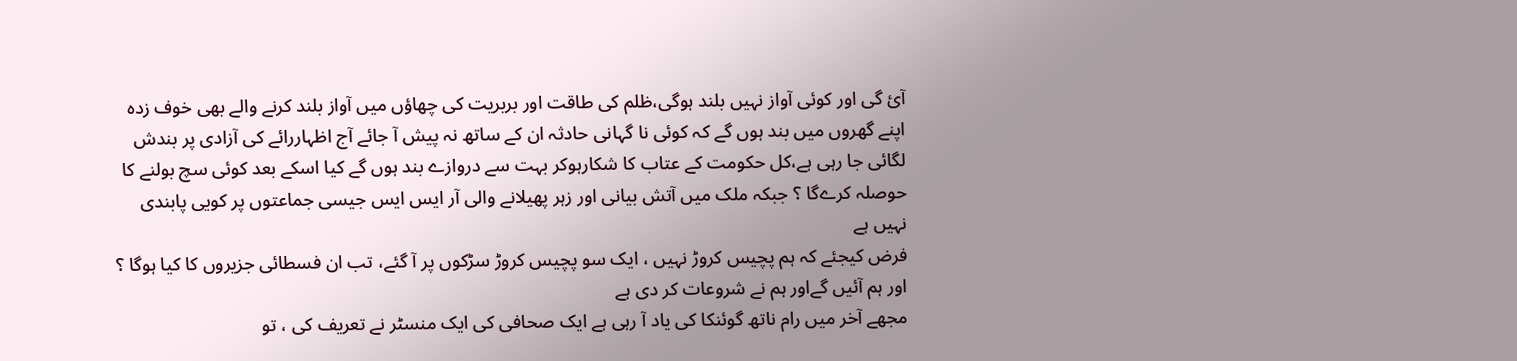آئ گی اور کوئی آواز نہیں بلند ہوگی،ظلم کی طاقت اور بربریت کی چھاؤں میں آواز بلند کرنے والے بھی خوف زدہ اپنے گھروں میں بند ہوں گے کہ کوئی نا گہانی حادثہ ان کے ساتھ نہ پیش آ جائے آج اظہاررائے کی آزادی پر بندش لگائی جا رہی ہے،کل حکومت کے عتاب کا شکارہوکر بہت سے دروازے بند ہوں گے کیا اسکے بعد کوئی سچ بولنے کا حوصلہ کرےگا ؟ جبکہ ملک میں آتش بیانی اور زہر پھیلانے والی آر ایس ایس جیسی جماعتوں پر کویی پابندی نہیں ہے
فرض کیجئے کہ ہم پچیس کروڑ نہیں ، ایک سو پچیس کروڑ سڑکوں پر آ گئے، تب ان فسطائی جزیروں کا کیا ہوگا ؟ اور ہم آئیں گےاور ہم نے شروعات کر دی ہے
مجھے آخر میں رام ناتھ گوئنکا کی یاد آ رہی ہے ایک صحافی کی ایک منسٹر نے تعریف کی ، تو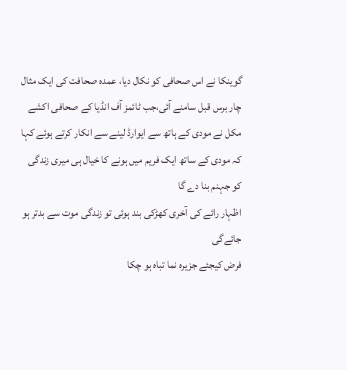گوینکا نے اس صحافی کو نکال دیا، عمدہ صحافت کی ایک مثال چار برس قبل سامنے آئی،جب ٹائمز آف انڈیا کے صحافی اکشے مکل نے مودی کے ہاتھ سے ایوارڈ لینے سے انکار کرتے ہوئے کہا کہ مودی کے ساتھ ایک فریم میں ہونے کا خیال ہی میری زندگی کو جہنم بنا دے گا
اظہار رائے کی آخری کھڑکی بند ہوئی تو زندگی موت سے بدتر ہو جائےگی
فرض کیجئے جزیرہ نما تباہ ہو چکا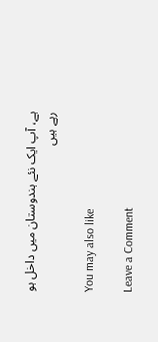ہے، آپ ایک نئے ہندوستان میں داخل ہو رہے ہیں

You may also like

Leave a Comment